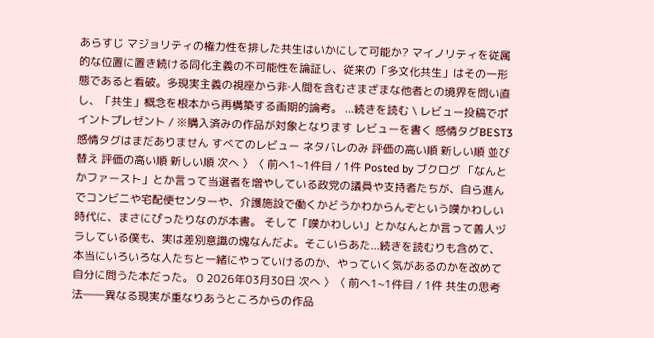あらすじ マジョリティの権力性を排した共生はいかにして可能か? マイノリティを従属的な位置に置き続ける同化主義の不可能性を論証し、従来の「多文化共生」はその一形態であると看破。多現実主義の視座から非‐人間を含むさまざまな他者との境界を問い直し、「共生」概念を根本から再構築する画期的論考。 ...続きを読む \ レビュー投稿でポイントプレゼント / ※購入済みの作品が対象となります レビューを書く 感情タグBEST3 感情タグはまだありません すべてのレビュー ネタバレのみ 評価の高い順 新しい順 並び替え 評価の高い順 新しい順 次へ 〉〈 前へ1~1件目 / 1件 Posted by ブクログ 「なんとかファースト」とか言って当選者を増やしている政党の議員や支持者たちが、自ら進んでコンビニや宅配便センターや、介護施設で働くかどうかわからんぞという嘆かわしい時代に、まさにぴったりなのが本書。 そして「嘆かわしい」とかなんとか言って善人ヅラしている僕も、実は差別意識の塊なんだよ。そこいらあた...続きを読むりも含めて、本当にいろいろな人たちと一緒にやっていけるのか、やっていく気があるのかを改めて自分に問うた本だった。 0 2026年03月30日 次へ 〉〈 前へ1~1件目 / 1件 共生の思考法――異なる現実が重なりあうところからの作品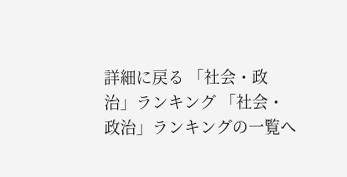詳細に戻る 「社会・政治」ランキング 「社会・政治」ランキングの一覧へ